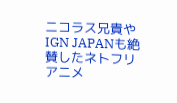ニコラス兄貴やIGN JAPANも絶賛したネトフリアニメ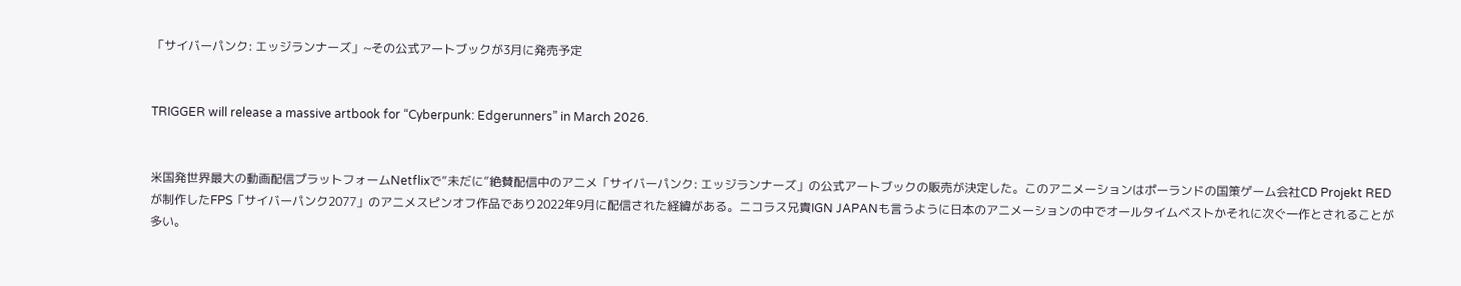「サイバーパンク: エッジランナーズ」~その公式アートブックが3月に発売予定


TRIGGER will release a massive artbook for “Cyberpunk: Edgerunners” in March 2026.


米国発世界最大の動画配信プラットフォームNetflixで”未だに”絶賛配信中のアニメ「サイバーパンク: エッジランナーズ」の公式アートブックの販売が決定した。このアニメーションはポーランドの国策ゲーム会社CD Projekt REDが制作したFPS「サイバーパンク2077」のアニメスピンオフ作品であり2022年9月に配信された経緯がある。ニコラス兄貴IGN JAPANも言うように日本のアニメーションの中でオールタイムベストかそれに次ぐ一作とされることが多い。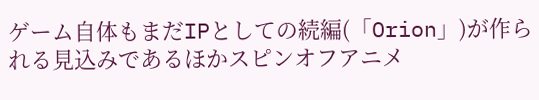ゲーム自体もまだIPとしての続編(「Orion」)が作られる見込みであるほかスピンオフアニメ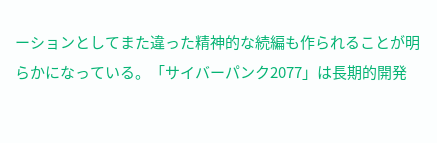ーションとしてまた違った精神的な続編も作られることが明らかになっている。「サイバーパンク2077」は長期的開発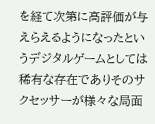を経て次第に高評価が与えらえるようになったというデジタルゲームとしては稀有な存在でありそのサクセッサーが様々な局面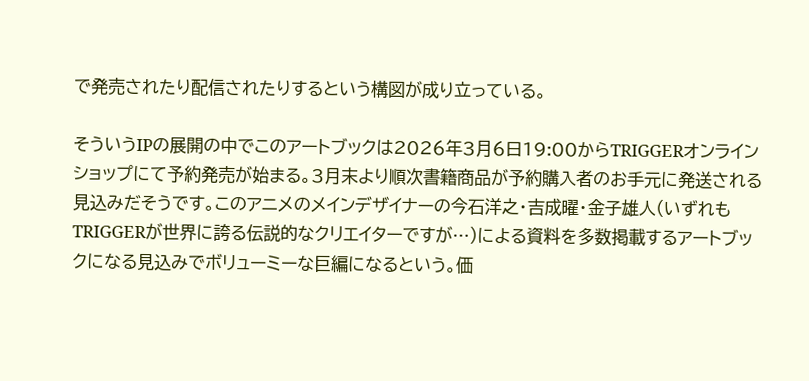で発売されたり配信されたりするという構図が成り立っている。

そういうIPの展開の中でこのアートブックは2026年3月6日19:00からTRIGGERオンラインショップにて予約発売が始まる。3月末より順次書籍商品が予約購入者のお手元に発送される見込みだそうです。このアニメのメインデザイナーの今石洋之・吉成曜・金子雄人(いずれもTRIGGERが世界に誇る伝説的なクリエイターですが…)による資料を多数掲載するアートブックになる見込みでボリューミーな巨編になるという。価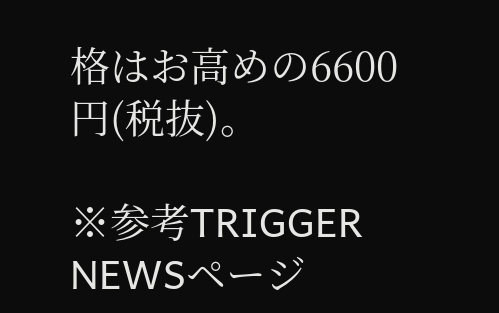格はお高めの6600円(税抜)。

※参考TRIGGER NEWSページ